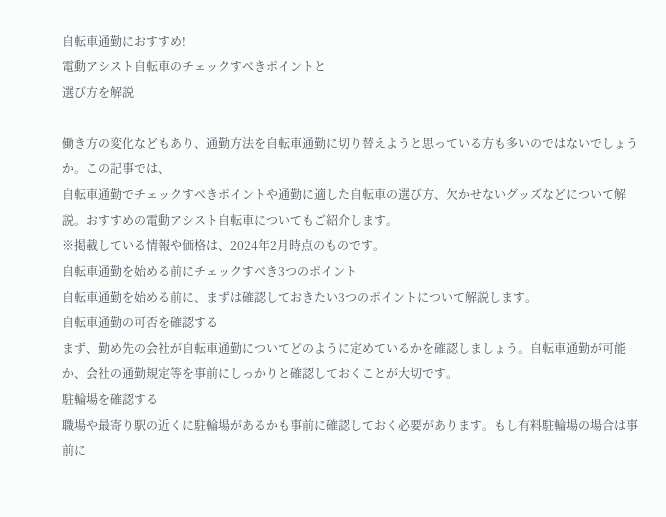自転車通勤におすすめ!
電動アシスト自転車のチェックすべきポイントと
選び方を解説

働き方の変化などもあり、通勤方法を自転車通勤に切り替えようと思っている方も多いのではないでしょうか。この記事では、
自転車通勤でチェックすべきポイントや通勤に適した自転車の選び方、欠かせないグッズなどについて解説。おすすめの電動アシスト自転車についてもご紹介します。
※掲載している情報や価格は、2024年2月時点のものです。
自転車通勤を始める前にチェックすべき3つのポイント
自転車通勤を始める前に、まずは確認しておきたい3つのポイントについて解説します。
自転車通勤の可否を確認する
まず、勤め先の会社が自転車通勤についてどのように定めているかを確認しましょう。自転車通勤が可能か、会社の通勤規定等を事前にしっかりと確認しておくことが大切です。
駐輪場を確認する
職場や最寄り駅の近くに駐輪場があるかも事前に確認しておく必要があります。もし有料駐輪場の場合は事前に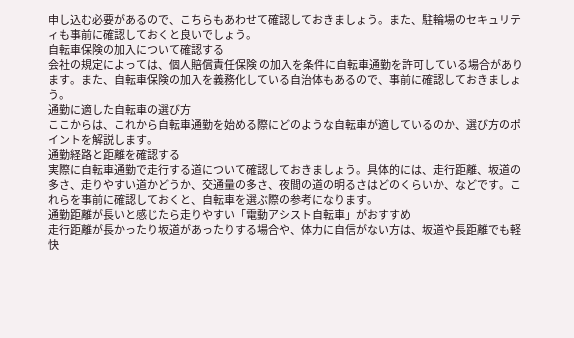申し込む必要があるので、こちらもあわせて確認しておきましょう。また、駐輪場のセキュリティも事前に確認しておくと良いでしょう。
自転車保険の加入について確認する
会社の規定によっては、個人賠償責任保険 の加入を条件に自転車通勤を許可している場合があります。また、自転車保険の加入を義務化している自治体もあるので、事前に確認しておきましょう。
通勤に適した自転車の選び方
ここからは、これから自転車通勤を始める際にどのような自転車が適しているのか、選び方のポイントを解説します。
通勤経路と距離を確認する
実際に自転車通勤で走行する道について確認しておきましょう。具体的には、走行距離、坂道の多さ、走りやすい道かどうか、交通量の多さ、夜間の道の明るさはどのくらいか、などです。これらを事前に確認しておくと、自転車を選ぶ際の参考になります。
通勤距離が長いと感じたら走りやすい「電動アシスト自転車」がおすすめ
走行距離が長かったり坂道があったりする場合や、体力に自信がない方は、坂道や長距離でも軽快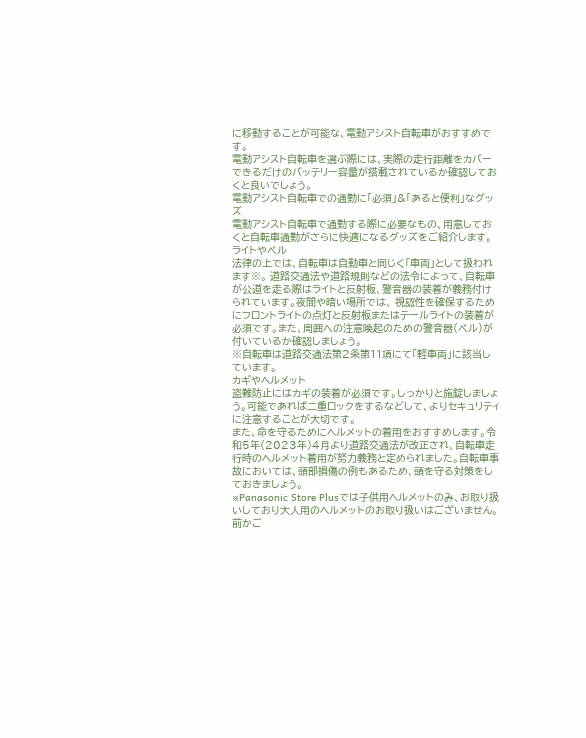に移動することが可能な、電動アシスト自転車がおすすめです。
電動アシスト自転車を選ぶ際には、実際の走行距離をカバーできるだけのバッテリー容量が搭載されているか確認しておくと良いでしょう。
電動アシスト自転車での通勤に「必須」&「あると便利」なグッズ
電動アシスト自転車で通勤する際に必要なもの、用意しておくと自転車通勤がさらに快適になるグッズをご紹介します。
ライトやベル
法律の上では、自転車は自動車と同じく「車両」として扱われます※。 道路交通法や道路規則などの法令によって、自転車が公道を走る際はライトと反射板、警音器の装着が義務付けられています。夜間や暗い場所では、 視認性を確保するためにフロントライトの点灯と反射板またはテールライトの装着が必須です。また、周囲への注意喚起のための警音器(ベル)が付いているか確認しましょう。
※自転車は道路交通法第2条第11項にて「軽車両」に該当しています。
カギやヘルメット
盗難防止にはカギの装着が必須です。しっかりと施錠しましょう。可能であれば二重ロックをするなどして、よりセキュリティに注意することが大切です。
また、命を守るためにヘルメットの着用をおすすめします。令和5年(2023年)4月より道路交通法が改正され、自転車走行時のヘルメット着用が努力義務と定められました。自転車事故においては、頭部損傷の例もあるため、頭を守る対策をしておきましょう。
※Panasonic Store Plusでは子供用ヘルメットのみ、お取り扱いしており大人用のヘルメットのお取り扱いはございません。
前かご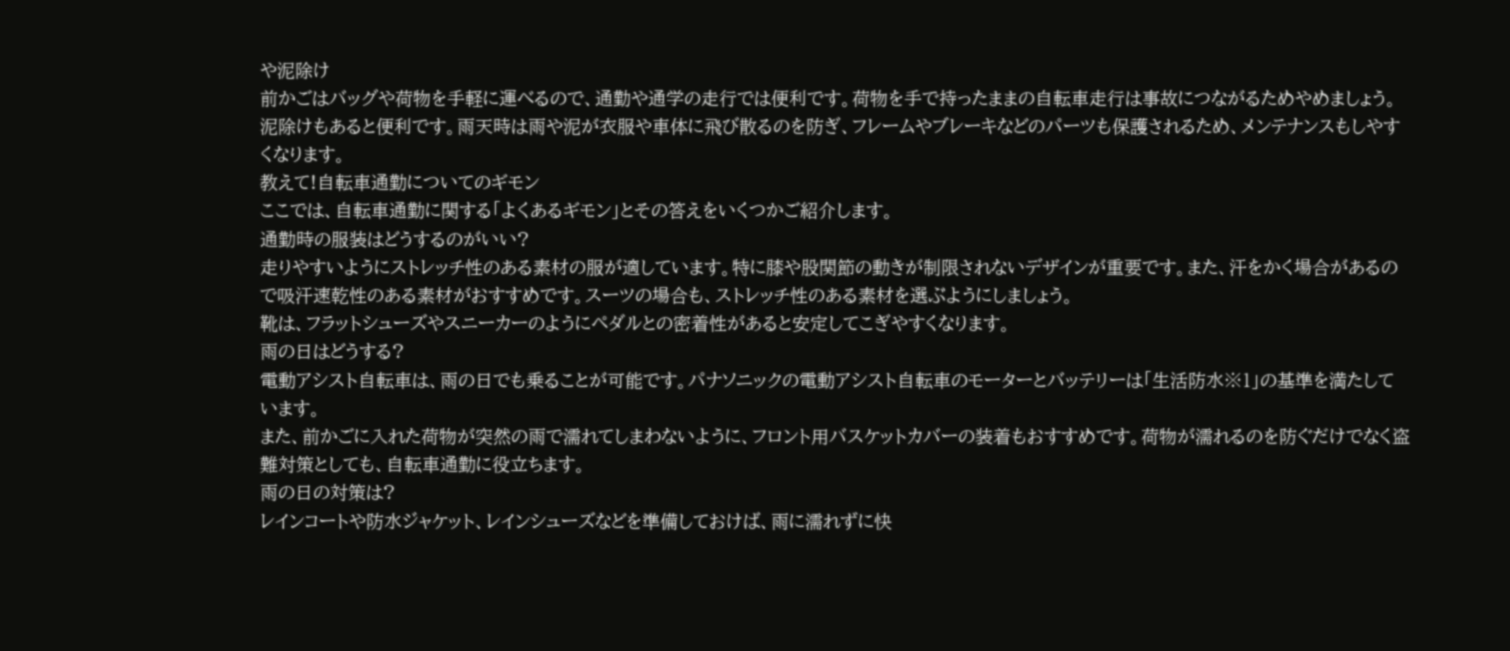や泥除け
前かごはバッグや荷物を手軽に運べるので、通勤や通学の走行では便利です。荷物を手で持ったままの自転車走行は事故につながるためやめましょう。
泥除けもあると便利です。雨天時は雨や泥が衣服や車体に飛び散るのを防ぎ、フレームやブレーキなどのパーツも保護されるため、メンテナンスもしやすくなります。
教えて!自転車通勤についてのギモン
ここでは、自転車通勤に関する「よくあるギモン」とその答えをいくつかご紹介します。
通勤時の服装はどうするのがいい?
走りやすいようにストレッチ性のある素材の服が適しています。特に膝や股関節の動きが制限されないデザインが重要です。また、汗をかく場合があるので吸汗速乾性のある素材がおすすめです。スーツの場合も、ストレッチ性のある素材を選ぶようにしましょう。
靴は、フラットシューズやスニーカーのようにペダルとの密着性があると安定してこぎやすくなります。
雨の日はどうする?
電動アシスト自転車は、雨の日でも乗ることが可能です。パナソニックの電動アシスト自転車のモーターとバッテリーは「生活防水※1」の基準を満たしています。
また、前かごに入れた荷物が突然の雨で濡れてしまわないように、フロント用バスケットカバーの装着もおすすめです。荷物が濡れるのを防ぐだけでなく盗難対策としても、自転車通勤に役立ちます。
雨の日の対策は?
レインコートや防水ジャケット、レインシューズなどを準備しておけば、雨に濡れずに快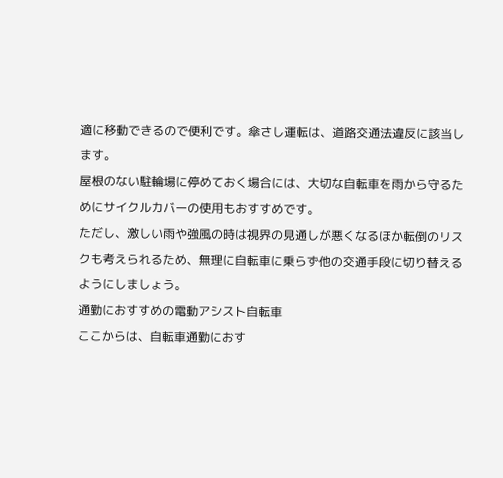適に移動できるので便利です。傘さし運転は、道路交通法違反に該当します。
屋根のない駐輪場に停めておく場合には、大切な自転車を雨から守るためにサイクルカバーの使用もおすすめです。
ただし、激しい雨や強風の時は視界の見通しが悪くなるほか転倒のリスクも考えられるため、無理に自転車に乗らず他の交通手段に切り替えるようにしましょう。
通勤におすすめの電動アシスト自転車
ここからは、自転車通勤におす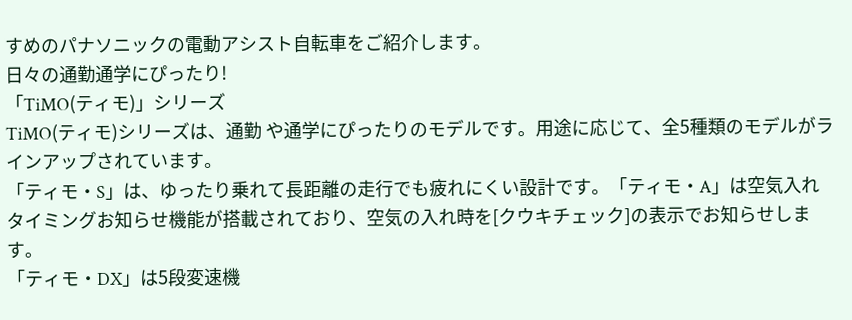すめのパナソニックの電動アシスト自転車をご紹介します。
日々の通勤通学にぴったり!
「TiMO(ティモ)」シリーズ
TiMO(ティモ)シリーズは、通勤 や通学にぴったりのモデルです。用途に応じて、全5種類のモデルがラインアップされています。
「ティモ・S」は、ゆったり乗れて長距離の走行でも疲れにくい設計です。「ティモ・A」は空気入れタイミングお知らせ機能が搭載されており、空気の入れ時を[クウキチェック]の表示でお知らせします。
「ティモ・DX」は5段変速機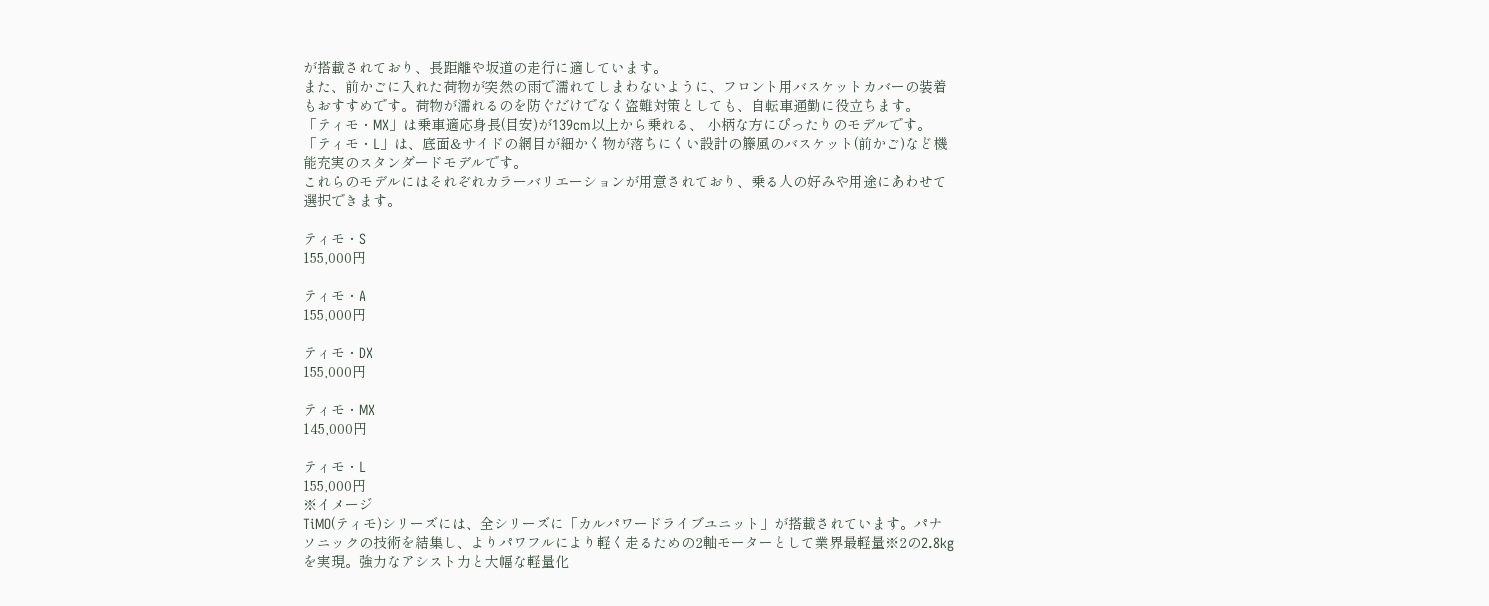が搭載されており、長距離や坂道の走行に適しています。
また、前かごに入れた荷物が突然の雨で濡れてしまわないように、フロント用バスケットカバーの装着もおすすめです。荷物が濡れるのを防ぐだけでなく盗難対策としても、自転車通勤に役立ちます。
「ティモ・MX」は乗車適応身長(目安)が139cm以上から乗れる、 小柄な方にぴったりのモデルです。「ティモ・L」は、底面&サイドの網目が細かく物が落ちにくい設計の籐風のバスケット(前かご)など機能充実のスタンダードモデルです。
これらのモデルにはそれぞれカラーバリエーションが用意されており、乗る人の好みや用途にあわせて選択できます。

ティモ・S
155,000円

ティモ・A
155,000円

ティモ・DX
155,000円

ティモ・MX
145,000円

ティモ・L
155,000円
※イメージ
TiMO(ティモ)シリーズには、全シリーズに「カルパワードライブユニット」が搭載されています。パナソニックの技術を結集し、よりパワフルにより軽く走るための2軸モーターとして業界最軽量※2の2.8kgを実現。強力なアシスト力と大幅な軽量化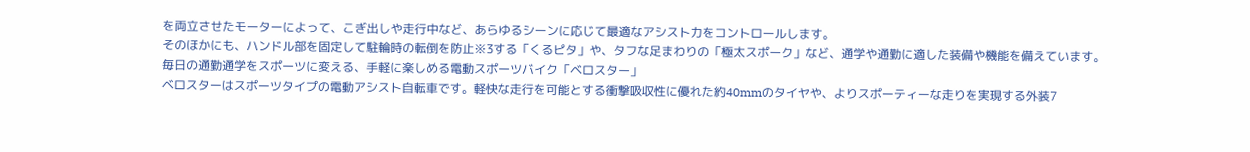を両立させたモーターによって、こぎ出しや走行中など、あらゆるシーンに応じて最適なアシスト力をコントロールします。
そのほかにも、ハンドル部を固定して駐輪時の転倒を防止※3する「くるピタ」や、タフな足まわりの「極太スポーク」など、通学や通勤に適した装備や機能を備えています。
毎日の通勤通学をスポーツに変える、手軽に楽しめる電動スポーツバイク「ベロスター」
ベロスターはスポーツタイプの電動アシスト自転車です。軽快な走行を可能とする衝撃吸収性に優れた約40mmのタイヤや、よりスポーティーな走りを実現する外装7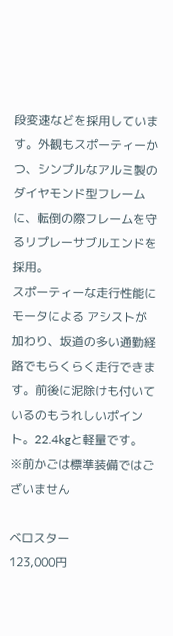段変速などを採用しています。外観もスポーティーかつ、シンプルなアルミ製のダイヤモンド型フレームに、転倒の際フレームを守るリプレーサブルエンドを採用。
スポーティーな走行性能にモータによる アシストが加わり、坂道の多い通勤経路でもらくらく走行できます。前後に泥除けも付いているのもうれしいポイント。22.4kgと軽量です。
※前かごは標準装備ではございません

ベロスター
123,000円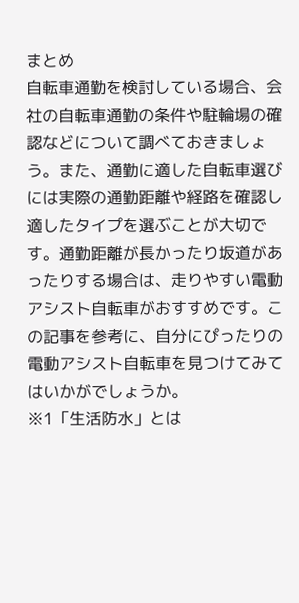まとめ
自転車通勤を検討している場合、会社の自転車通勤の条件や駐輪場の確認などについて調べておきましょう。また、通勤に適した自転車選びには実際の通勤距離や経路を確認し適したタイプを選ぶことが大切です。通勤距離が長かったり坂道があったりする場合は、走りやすい電動アシスト自転車がおすすめです。この記事を参考に、自分にぴったりの電動アシスト自転車を見つけてみてはいかがでしょうか。
※1「生活防水」とは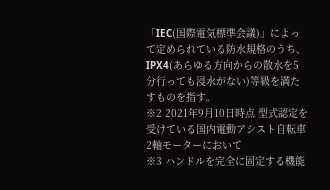「IEC(国際電気標準会議)」によって定められている防水規格のうち、IPX4(あらゆる方向からの散水を5分行っても浸水がない)等級を満たすものを指す。
※2 2021年9月10日時点 型式認定を受けている国内電動アシスト自転車2軸モーターにおいて
※3 ハンドルを完全に固定する機能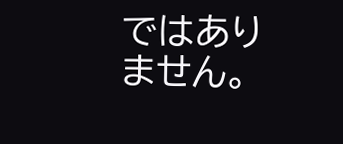ではありません。